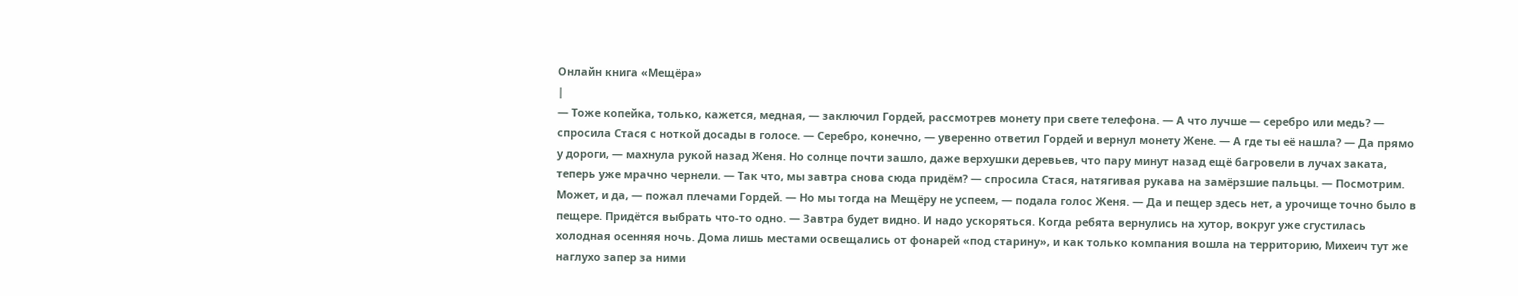Онлайн книга «Мещёра»
|
— Тоже копейка, только, кажется, медная, — заключил Гордей, рассмотрев монету при свете телефона. — А что лучше — серебро или медь? — спросила Стася с ноткой досады в голосе. — Серебро, конечно, — уверенно ответил Гордей и вернул монету Жене. — А где ты её нашла? — Да прямо у дороги, — махнула рукой назад Женя. Но солнце почти зашло, даже верхушки деревьев, что пару минут назад ещё багровели в лучах заката, теперь уже мрачно чернели. — Так что, мы завтра снова сюда придём? — спросила Стася, натягивая рукава на замёрзшие пальцы. — Посмотрим. Может, и да, — пожал плечами Гордей. — Но мы тогда на Мещёру не успеем, — подала голос Женя. — Да и пещер здесь нет, а урочище точно было в пещере. Придётся выбрать что-то одно. — Завтра будет видно. И надо ускоряться. Когда ребята вернулись на хутор, вокруг уже сгустилась холодная осенняя ночь. Дома лишь местами освещались от фонарей «под старину», и как только компания вошла на территорию, Михеич тут же наглухо запер за ними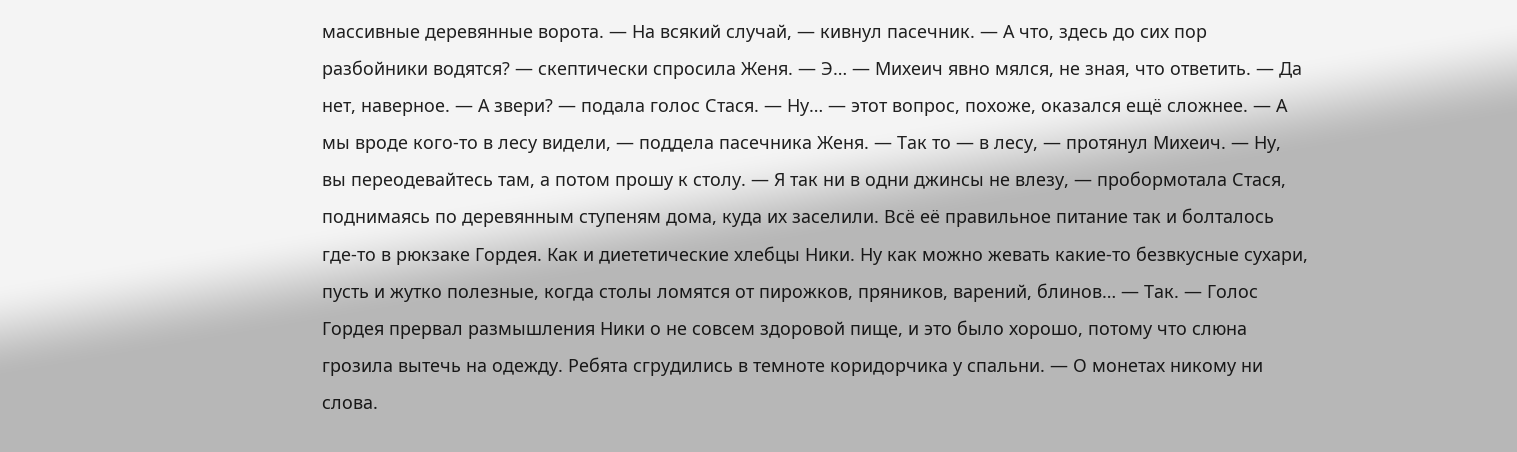массивные деревянные ворота. — На всякий случай, — кивнул пасечник. — А что, здесь до сих пор разбойники водятся? — скептически спросила Женя. — Э… — Михеич явно мялся, не зная, что ответить. — Да нет, наверное. — А звери? — подала голос Стася. — Ну… — этот вопрос, похоже, оказался ещё сложнее. — А мы вроде кого-то в лесу видели, — поддела пасечника Женя. — Так то — в лесу, — протянул Михеич. — Ну, вы переодевайтесь там, а потом прошу к столу. — Я так ни в одни джинсы не влезу, — пробормотала Стася, поднимаясь по деревянным ступеням дома, куда их заселили. Всё её правильное питание так и болталось где-то в рюкзаке Гордея. Как и диететические хлебцы Ники. Ну как можно жевать какие-то безвкусные сухари, пусть и жутко полезные, когда столы ломятся от пирожков, пряников, варений, блинов… — Так. — Голос Гордея прервал размышления Ники о не совсем здоровой пище, и это было хорошо, потому что слюна грозила вытечь на одежду. Ребята сгрудились в темноте коридорчика у спальни. — О монетах никому ни слова.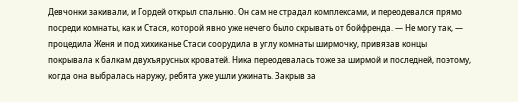Девчонки закивали, и Гордей открыл спальню. Он сам не страдал комплексами, и переодевался прямо посреди комнаты, как и Стася, которой явно уже нечего было скрывать от бойфренда. — Не могу так, — процедила Женя и под хихиканье Стаси соорудила в углу комнаты ширмочку, привязав концы покрывала к балкам двухъярусных кроватей. Ника переодевалась тоже за ширмой и последней, поэтому, когда она выбралась наружу, ребята уже ушли ужинать. Закрыв за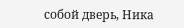собой дверь, Ника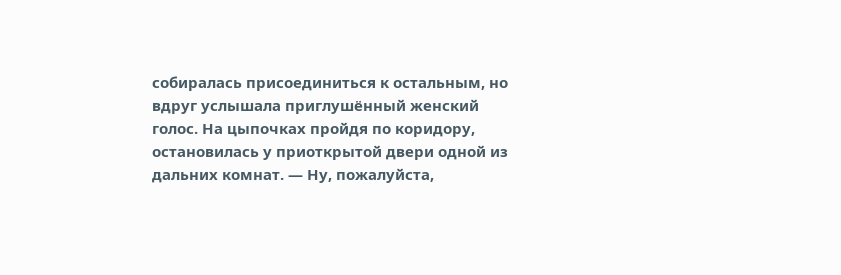собиралась присоединиться к остальным, но вдруг услышала приглушённый женский голос. На цыпочках пройдя по коридору, остановилась у приоткрытой двери одной из дальних комнат. — Ну, пожалуйста,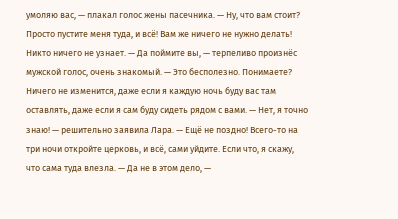умоляю вас, — плакал голос жены пасечника. — Ну, что вам стоит? Просто пустите меня туда, и всё! Вам же ничего не нужно делать! Никто ничего не узнает. — Да поймите вы, — терпеливо произнёс мужской голос, очень знакомый. — Это бесполезно. Понимаете? Ничего не изменится, даже если я каждую ночь буду вас там оставлять, даже если я сам буду сидеть рядом с вами. — Нет, я точно знаю! — решительно заявила Лара. — Ещё не поздно! Всего-то на три ночи откройте церковь, и всё, сами уйдите. Если что, я скажу, что сама туда влезла. — Да не в этом дело, —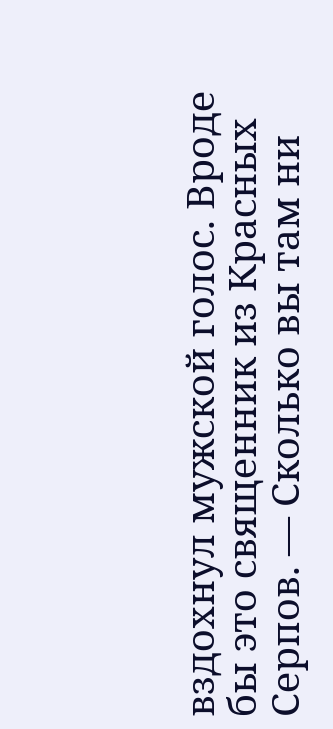вздохнул мужской голос. Вроде бы это священник из Красных Серпов. — Сколько вы там ни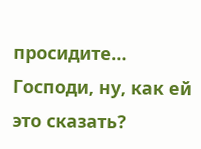просидите… Господи, ну, как ей это сказать?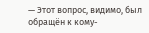— Этот вопрос, видимо, был обращён к кому-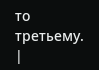то третьему. |